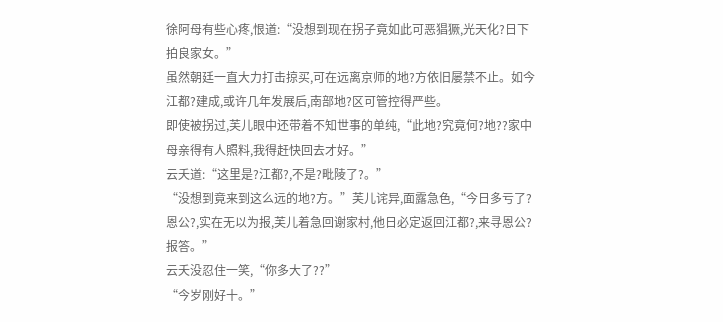徐阿母有些心疼,恨道:“没想到现在拐子竟如此可恶猖獗,光天化?日下拍良家女。”
虽然朝廷一直大力打击掠买,可在远离京师的地?方依旧屡禁不止。如今江都?建成,或许几年发展后,南部地?区可管控得严些。
即使被拐过,芙儿眼中还带着不知世事的单纯,“此地?究竟何?地??家中母亲得有人照料,我得赶快回去才好。”
云夭道:“这里是?江都?,不是?毗陵了?。”
“没想到竟来到这么远的地?方。”芙儿诧异,面露急色,“今日多亏了?恩公?,实在无以为报,芙儿着急回谢家村,他日必定返回江都?,来寻恩公?报答。”
云夭没忍住一笑,“你多大了??”
“今岁刚好十。”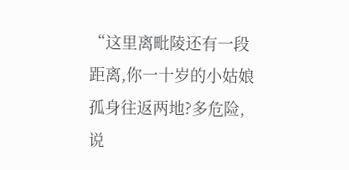“这里离毗陵还有一段距离,你一十岁的小姑娘孤身往返两地?多危险,说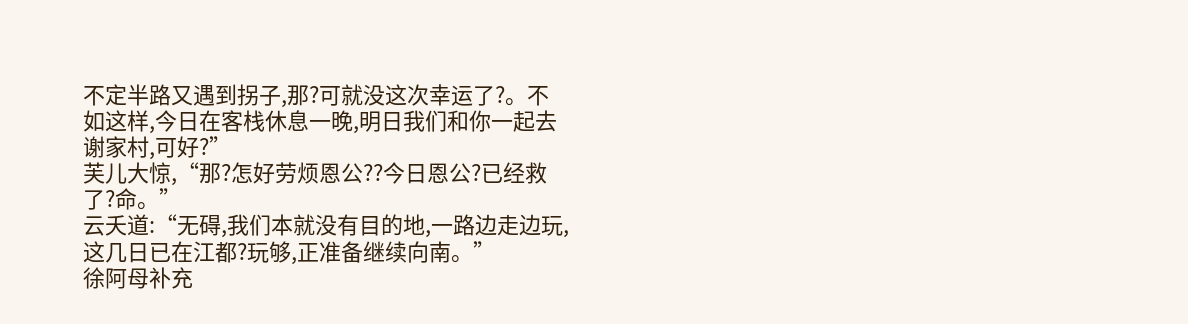不定半路又遇到拐子,那?可就没这次幸运了?。不如这样,今日在客栈休息一晚,明日我们和你一起去谢家村,可好?”
芙儿大惊,“那?怎好劳烦恩公??今日恩公?已经救了?命。”
云夭道:“无碍,我们本就没有目的地,一路边走边玩,这几日已在江都?玩够,正准备继续向南。”
徐阿母补充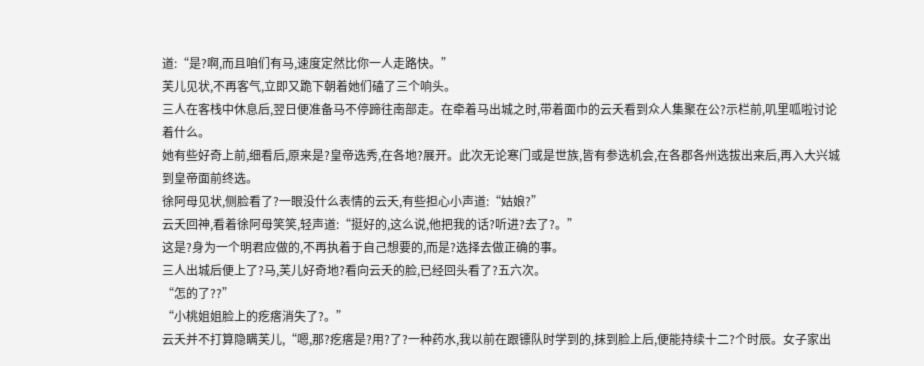道:“是?啊,而且咱们有马,速度定然比你一人走路快。”
芙儿见状,不再客气,立即又跪下朝着她们磕了三个响头。
三人在客栈中休息后,翌日便准备马不停蹄往南部走。在牵着马出城之时,带着面巾的云夭看到众人集聚在公?示栏前,叽里呱啦讨论着什么。
她有些好奇上前,细看后,原来是?皇帝选秀,在各地?展开。此次无论寒门或是世族,皆有参选机会,在各郡各州选拔出来后,再入大兴城到皇帝面前终选。
徐阿母见状,侧脸看了?一眼没什么表情的云夭,有些担心小声道:“姑娘?”
云夭回神,看着徐阿母笑笑,轻声道:“挺好的,这么说,他把我的话?听进?去了?。”
这是?身为一个明君应做的,不再执着于自己想要的,而是?选择去做正确的事。
三人出城后便上了?马,芙儿好奇地?看向云夭的脸,已经回头看了?五六次。
“怎的了??”
“小桃姐姐脸上的疙瘩消失了?。”
云夭并不打算隐瞒芙儿,“嗯,那?疙瘩是?用?了?一种药水,我以前在跟镖队时学到的,抹到脸上后,便能持续十二?个时辰。女子家出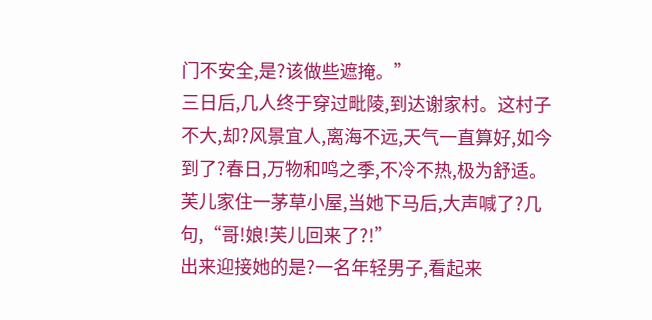门不安全,是?该做些遮掩。”
三日后,几人终于穿过毗陵,到达谢家村。这村子不大,却?风景宜人,离海不远,天气一直算好,如今到了?春日,万物和鸣之季,不冷不热,极为舒适。
芙儿家住一茅草小屋,当她下马后,大声喊了?几句,“哥!娘!芙儿回来了?!”
出来迎接她的是?一名年轻男子,看起来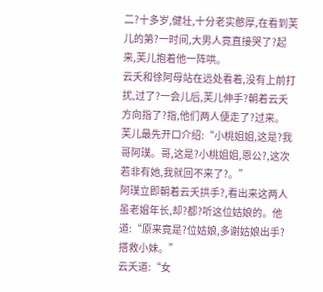二?十多岁,健壮,十分老实憨厚,在看到芙儿的第?一时间,大男人竟直接哭了?起来,芙儿抱着他一阵哄。
云夭和徐阿母站在远处看着,没有上前打扰,过了?一会儿后,芙儿伸手?朝着云夭方向指了?指,他们两人便走了?过来。
芙儿最先开口介绍:“小桃姐姐,这是?我哥阿璞。哥,这是?小桃姐姐,恩公?,这次若非有她,我就回不来了?。”
阿璞立即朝着云夭拱手?,看出来这两人虽老媪年长,却?都?听这位姑娘的。他道:“原来竟是?位姑娘,多谢姑娘出手?搭救小妹。”
云夭道:“女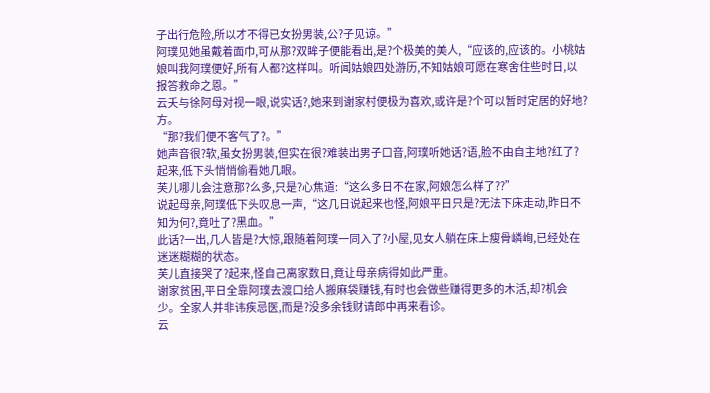子出行危险,所以才不得已女扮男装,公?子见谅。”
阿璞见她虽戴着面巾,可从那?双眸子便能看出,是?个极美的美人,“应该的,应该的。小桃姑娘叫我阿璞便好,所有人都?这样叫。听闻姑娘四处游历,不知姑娘可愿在寒舍住些时日,以报答救命之恩。”
云夭与徐阿母对视一眼,说实话?,她来到谢家村便极为喜欢,或许是?个可以暂时定居的好地?方。
“那?我们便不客气了?。”
她声音很?软,虽女扮男装,但实在很?难装出男子口音,阿璞听她话?语,脸不由自主地?红了?起来,低下头悄悄偷看她几眼。
芙儿哪儿会注意那?么多,只是?心焦道:“这么多日不在家,阿娘怎么样了??”
说起母亲,阿璞低下头叹息一声,“这几日说起来也怪,阿娘平日只是?无法下床走动,昨日不知为何?,竟吐了?黑血。”
此话?一出,几人皆是?大惊,跟随着阿璞一同入了?小屋,见女人躺在床上瘦骨嶙峋,已经处在迷迷糊糊的状态。
芙儿直接哭了?起来,怪自己离家数日,竟让母亲病得如此严重。
谢家贫困,平日全靠阿璞去渡口给人搬麻袋赚钱,有时也会做些赚得更多的木活,却?机会少。全家人并非讳疾忌医,而是?没多余钱财请郎中再来看诊。
云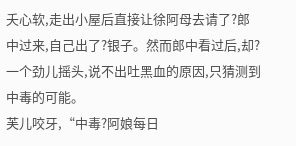夭心软,走出小屋后直接让徐阿母去请了?郎中过来,自己出了?银子。然而郎中看过后,却?一个劲儿摇头,说不出吐黑血的原因,只猜测到中毒的可能。
芙儿咬牙,“中毒?阿娘每日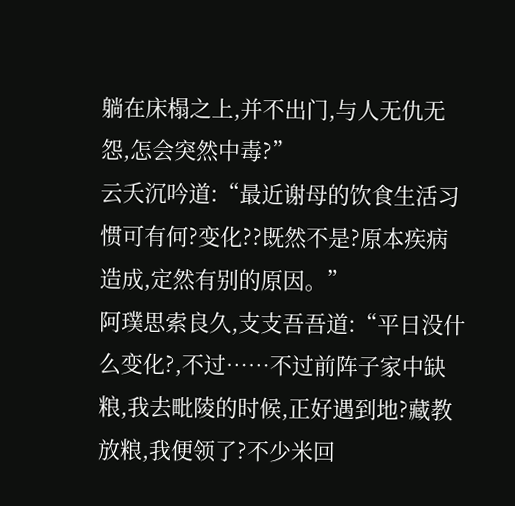躺在床榻之上,并不出门,与人无仇无怨,怎会突然中毒?”
云夭沉吟道:“最近谢母的饮食生活习惯可有何?变化??既然不是?原本疾病造成,定然有别的原因。”
阿璞思索良久,支支吾吾道:“平日没什么变化?,不过……不过前阵子家中缺粮,我去毗陵的时候,正好遇到地?藏教放粮,我便领了?不少米回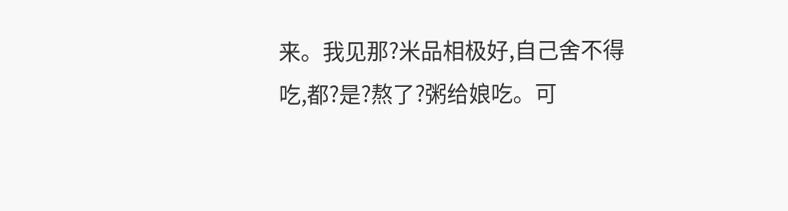来。我见那?米品相极好,自己舍不得吃,都?是?熬了?粥给娘吃。可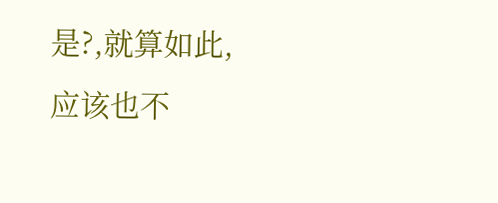是?,就算如此,应该也不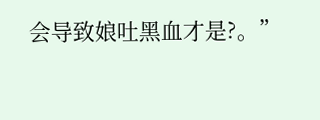会导致娘吐黑血才是?。”